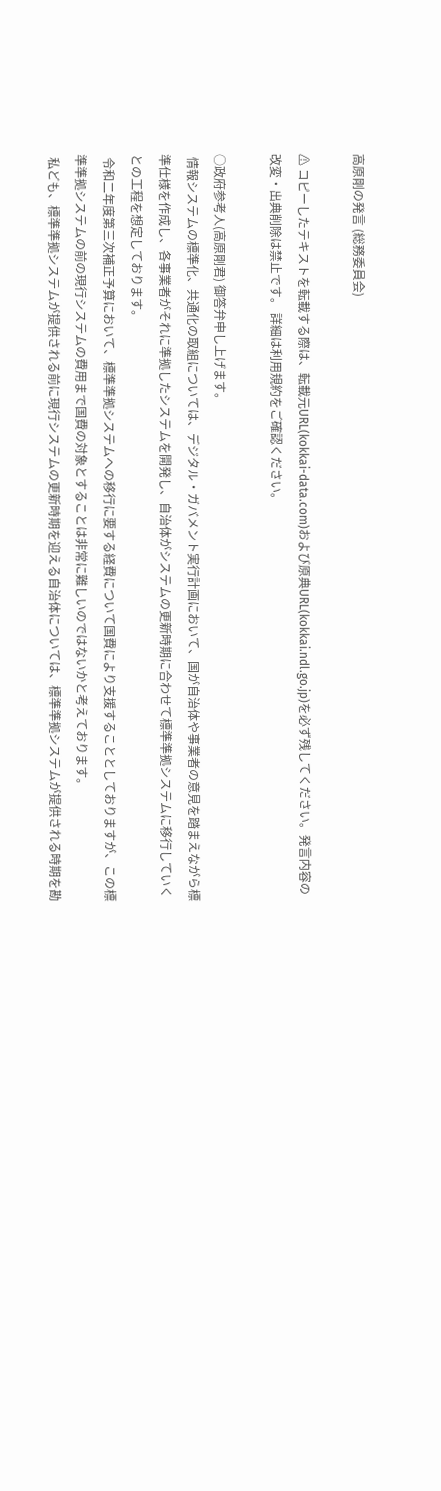高原剛の発言 (総務委員会)

⚠ コピーしたテキストを転載する際は、転載元URL(kokkai-data.com)および原典URL(kokkai.ndl.go.jp)を必ず残してください。発言内容の改変・出典削除は禁止です。 詳細は利用規約をご確認ください。

○政府参考人(高原剛君) 御答弁申し上げます。
 情報システムの標準化、共通化の取組については、デジタル・ガバメント実行計画において、国が自治体や事業者の意見を踏まえながら標準仕様を作成し、各事業者がそれに準拠したシステムを開発し、自治体がシステムの更新時期に合わせて標準準拠システムに移行していくとの工程を想定しております。
 令和二年度第三次補正予算において、標準準拠システムへの移行に要する経費について国費により支援することとしておりますが、この標準準拠システムの前の現行システムの費用まで国費の対象とすることは非常に難しいのではないかと考えております。
 私ども、標準準拠システムが提供される前に現行システムの更新時期を迎える自治体については、標準準拠システムが提供される時期を勘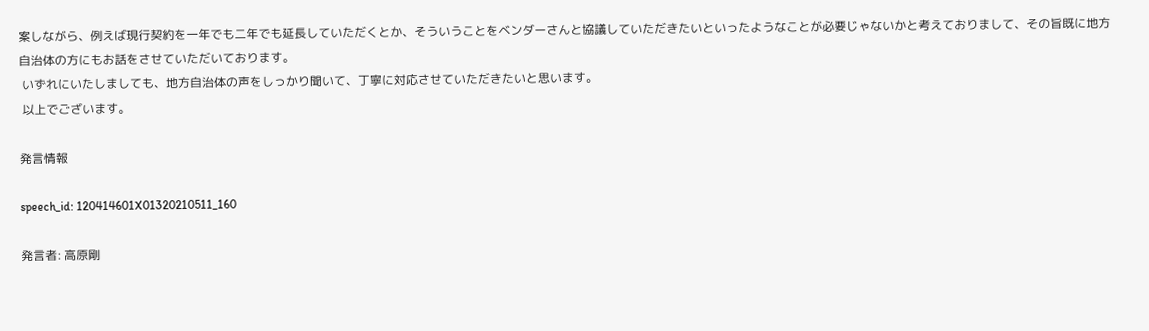案しながら、例えば現行契約を一年でも二年でも延長していただくとか、そういうことをベンダーさんと協議していただきたいといったようなことが必要じゃないかと考えておりまして、その旨既に地方自治体の方にもお話をさせていただいております。
 いずれにいたしましても、地方自治体の声をしっかり聞いて、丁寧に対応させていただきたいと思います。
 以上でございます。

発言情報

speech_id: 120414601X01320210511_160

発言者: 高原剛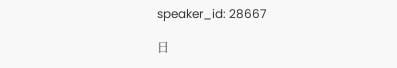speaker_id: 28667

日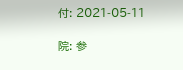付: 2021-05-11

院: 参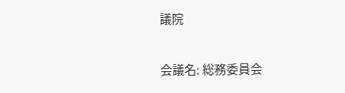議院

会議名: 総務委員会